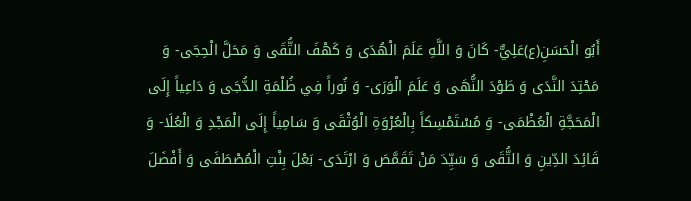أَبُو الْحَسَنِ(ع)عَلِيٌّ- كَانَ وَ اللَّهِ عَلَمَ الْهُدَى وَ كَهْفَ التُّقَى وَ مَحَلَّ الْحِجَى- وَ مَحْتِدَ النَّدَى وَ طَوْدَ النُّهَى وَ عَلَمَ الْوَرَى- وَ نُوراً فِي ظُلْمَةِ الدُّجَى وَ دَاعِياً إِلَى الْمَحَجَّةِ الْعُظْمَى- وَ مُسْتَمْسِكاً بِالْعُرْوَةِ الْوُثْقَى وَ سَامِياً إِلَى الْمَجْدِ وَ الْعُلَا- وَ قَائِدَ الدِّينِ وَ التُّقَى وَ سَيِّدَ مَنْ تَقَمَّصَ وَ ارْتَدَى- بَعْلَ بِنْتِ الْمُصْطَفَى وَ أَفْضَلَ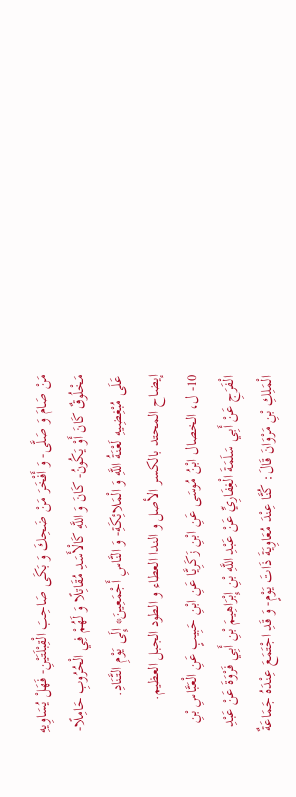مَنْ صَامَ وَ صَلَّى- وَ أَفْخَرَ مَنْ ضَحِكَ وَ بَكَى صَاحِبَ الْقِبْلَتَيْنِ- فَهَلْ يُسَاوِيهِ مَخْلُوقٌ كَانَ أَوْ يَكُونُ- كَانَ وَ اللَّهِ كَالْأَسَدِ مُقَاتِلًا وَ لَهُمْ فِي الْحُرُوبِ حَامِلًا- عَلَى مُبْغِضِيهِ لَعْنَةُ اللَّهِ وَ الْمَلائِكَةِ- وَ النَّاسِ أَجْمَعِينَ* إِلَى يَوْمِ التَّنَادِ.
إيضاح المحتد بالكسر الأصل و الندا العطاء و الطود الجبل العظيم.
10- ل، الخصال ابْنُ مُوسَى عَنِ ابْنِ زَكَرِيَّا عَنِ ابْنِ حَبِيبٍ عَنِ الْعَبَّاسِ بْنِ الْفَرَجِ عَنْ أَبِي سَلَمَةَ الْغِفَارِيِّ عَنْ عَبْدِ اللَّهِ بْنِ إِبْرَاهِيمَ بْنِ أَبِي فَرْوَةَ عَنْ عَبْدِ الْمَلِكِ بْنِ مَرْوَانَ قَالَ: كُنَّا عِنْدَ مُعَاوِيَةَ ذَاتَ يَوْمٍ- وَ قَدِ اجْتَمَعَ عِنْدَهُ جَمَاعَةٌ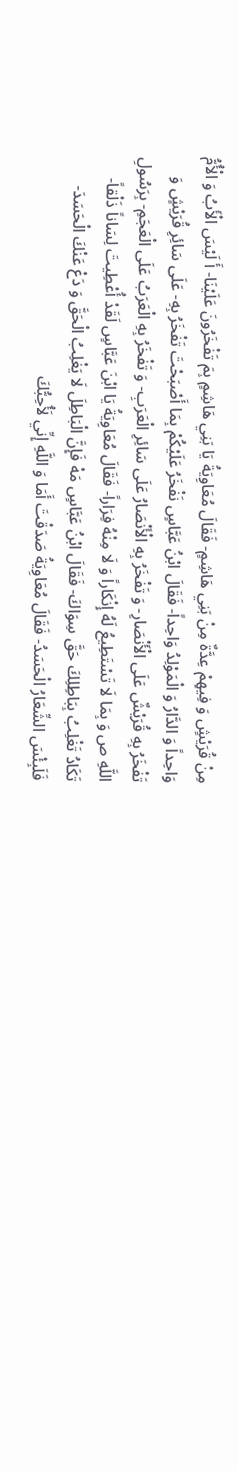مِنْ قُرَيْشٍ وَ فِيهِمْ عِدَّةٌ مِنْ بَنِي هَاشِمٍ- فَقَالَ مُعَاوِيَةُ يَا بَنِي هَاشِمٍ بِمَ تَفْخَرُونَ عَلَيْنَا- أَ لَيْسَ الْأَبُ وَ الْأُمُّ وَاحِداً وَ الدَّارُ وَ الْمَوْلِدُ وَاحِداً- فَقَالَ ابْنُ عَبَّاسٍ نَفْخَرُ عَلَيْكُمْ بِمَا أَصْبَحْتَ تَفْخَرُ بِهِ- عَلَى سَائِرِ قُرَيْشٍ وَ تَفْخَرُ بِهِ قُرَيْشٌ عَلَى الْأَنْصَارِ- وَ تَفْخَرُ بِهِ الْأَنْصَارُ عَلَى سَائِرِ الْعَرَبِ- وَ تَفْخَرُ بِهِ الْعَرَبُ عَلَى الْعَجَمِ- بِرَسُولِ اللَّهِ ص وَ بِمَا لَا تَسْتَطِيعُ لَهُ إِنْكَاراً وَ لَا مِنْهُ فِرَاراً- فَقَالَ مُعَاوِيَةُ يَا ابْنَ عَبَّاسٍ لَقَدْ أُعْطِيتَ لِسَاناً ذَلْقاً- تَكَادُ تَغْلِبُ بِبَاطِلِكَ حَقَّ سِوَاكَ- فَقَالَ ابْنُ عَبَّاسٍ مَهْ فَإِنَّ الْبَاطِلَ لَا يَغْلِبُ الْحَقَّ وَ دَعْ عَنْكَ الْحَسَدَ- فَلَبِئْسَ الشِّعَارُ الْحَسَدُ- فَقَالَ مُعَاوِيَةُ صَدَقْتَ أَمَا وَ اللَّهِ إِنِّي لَأُحِبُّكَ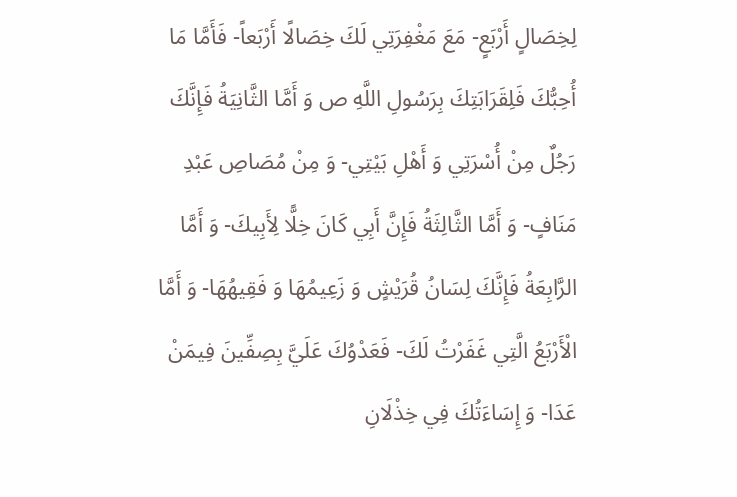لِخِصَالٍ أَرْبَعٍ- مَعَ مَغْفِرَتِي لَكَ خِصَالًا أَرْبَعاً- فَأَمَّا مَا أُحِبُّكَ فَلِقَرَابَتِكَ بِرَسُولِ اللَّهِ ص وَ أَمَّا الثَّانِيَةُ فَإِنَّكَ رَجُلٌ مِنْ أُسْرَتِي وَ أَهْلِ بَيْتِي- وَ مِنْ مُصَاصِ عَبْدِ مَنَافٍ- وَ أَمَّا الثَّالِثَةُ فَإِنَّ أَبِي كَانَ خِلًّا لِأَبِيكَ- وَ أَمَّا الرَّابِعَةُ فَإِنَّكَ لِسَانُ قُرَيْشٍ وَ زَعِيمُهَا وَ فَقِيهُهَا- وَ أَمَّا الْأَرْبَعُ الَّتِي غَفَرْتُ لَكَ- فَعَدْوُكَ عَلَيَّ بِصِفِّينَ فِيمَنْ عَدَا- وَ إِسَاءَتُكَ فِي خِذْلَانِ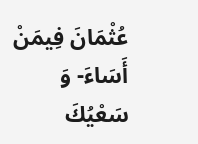عُثْمَانَ فِيمَنْ أَسَاءَ- وَ سَعْيُكَ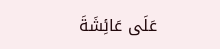عَلَى عَائِشَةَ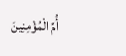أُمِّ الْمُؤْمِنِينَ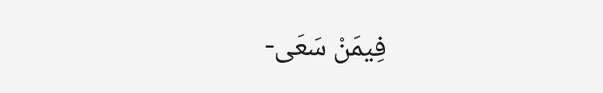فِيمَنْ سَعَى-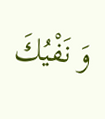وَ نَفْيُكَ